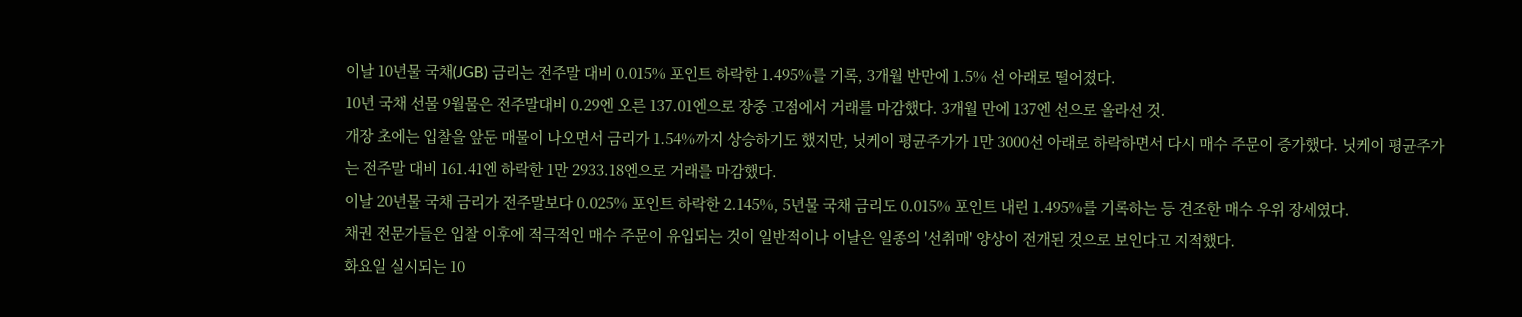이날 10년물 국채(JGB) 금리는 전주말 대비 0.015% 포인트 하락한 1.495%를 기록, 3개월 반만에 1.5% 선 아래로 떨어졌다.
10년 국채 선물 9월물은 전주말대비 0.29엔 오른 137.01엔으로 장중 고점에서 거래를 마감했다. 3개월 만에 137엔 선으로 올라선 것.
개장 초에는 입찰을 앞둔 매물이 나오면서 금리가 1.54%까지 상승하기도 했지만, 닛케이 평균주가가 1만 3000선 아래로 하락하면서 다시 매수 주문이 증가했다. 닛케이 평균주가는 전주말 대비 161.41엔 하락한 1만 2933.18엔으로 거래를 마감했다.
이날 20년물 국채 금리가 전주말보다 0.025% 포인트 하락한 2.145%, 5년물 국채 금리도 0.015% 포인트 내린 1.495%를 기록하는 등 견조한 매수 우위 장세였다.
채권 전문가들은 입찰 이후에 적극적인 매수 주문이 유입되는 것이 일반적이나 이날은 일종의 '선취매' 양상이 전개된 것으로 보인다고 지적했다.
화요일 실시되는 10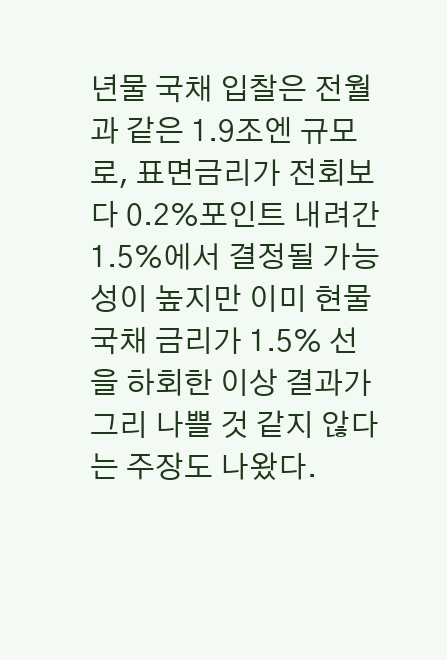년물 국채 입찰은 전월과 같은 1.9조엔 규모로, 표면금리가 전회보다 0.2%포인트 내려간 1.5%에서 결정될 가능성이 높지만 이미 현물 국채 금리가 1.5% 선을 하회한 이상 결과가 그리 나쁠 것 같지 않다는 주장도 나왔다.